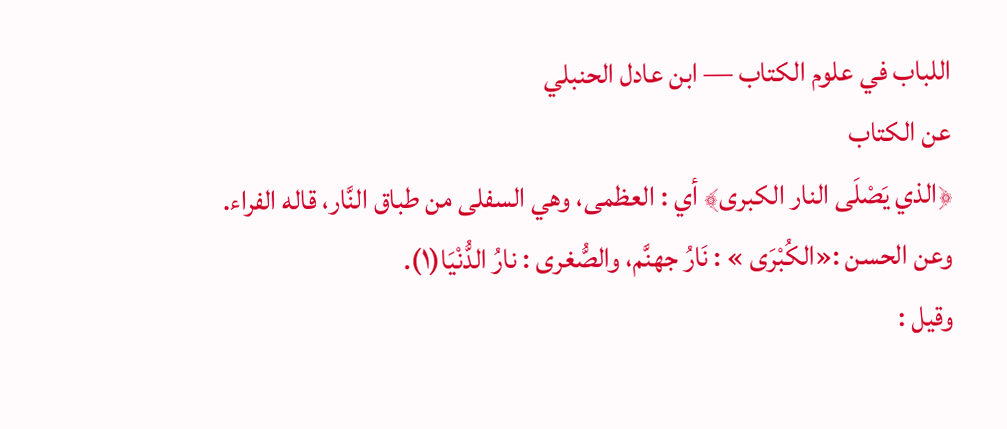اللباب في علوم الكتاب — ابن عادل الحنبلي
عن الكتاب
﴿الذي يَصْلَى النار الكبرى﴾ أي : العظمى، وهي السفلى من طباق النَّار، قاله الفراء.
وعن الحسن :«الكُبْرَى » : نَارُ جهنَّم، والصُّغرى : نارُ الدُّنْيَا(١).
وقيل :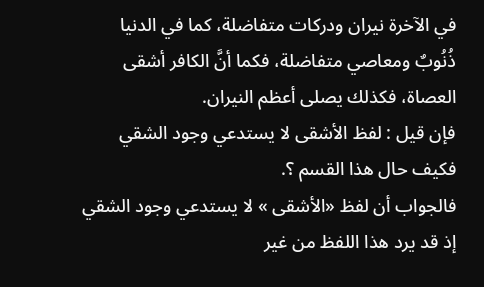في الآخرة نيران ودركات متفاضلة، كما في الدنيا ذُنُوبٌ ومعاصي متفاضلة، فكما أنَّ الكافر أشقى العصاة، فكذلك يصلى أعظم النيران.
فإن قيل : لفظ الأشقى لا يستدعي وجود الشقي فكيف حال هذا القسم ؟.
فالجواب أن لفظ «الأشقى » لا يستدعي وجود الشقي إذ قد يرد هذا اللفظ من غير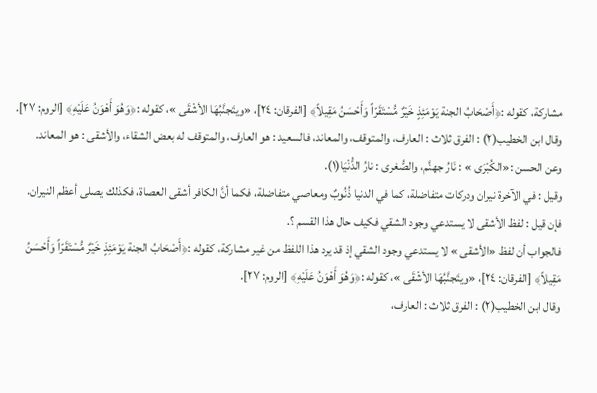مشاركة، كقوله :﴿أَصْحَابُ الجنة يَوْمَئِذٍ خَيْرٌ مُّسْتَقَرّاً وَأَحْسَنُ مَقِيلاً﴾ [الفرقان: ٢٤]، «ويتَجنَّبُهَا الأشْقَى »، كقوله :﴿وَهُوَ أَهْوَنُ عَلَيْهِ﴾ [الروم: ٢٧].
وقال ابن الخطيب(٢) : الفرق ثلاث : العارف، والمتوقف، والمعاند، فالسعيد : هو العارف، والمتوقف له بعض الشقاء، والأشقى : هو المعاند.
وعن الحسن :«الكُبْرَى » : نَارُ جهنَّم، والصُّغرى : نارُ الدُّنْيَا(١).
وقيل : في الآخرة نيران ودركات متفاضلة، كما في الدنيا ذُنُوبٌ ومعاصي متفاضلة، فكما أنَّ الكافر أشقى العصاة، فكذلك يصلى أعظم النيران.
فإن قيل : لفظ الأشقى لا يستدعي وجود الشقي فكيف حال هذا القسم ؟.
فالجواب أن لفظ «الأشقى » لا يستدعي وجود الشقي إذ قد يرد هذا اللفظ من غير مشاركة، كقوله :﴿أَصْحَابُ الجنة يَوْمَئِذٍ خَيْرٌ مُّسْتَقَرّاً وَأَحْسَنُ مَقِيلاً﴾ [الفرقان: ٢٤]، «ويتَجنَّبُهَا الأشْقَى »، كقوله :﴿وَهُوَ أَهْوَنُ عَلَيْهِ﴾ [الروم: ٢٧].
وقال ابن الخطيب(٢) : الفرق ثلاث : العارف،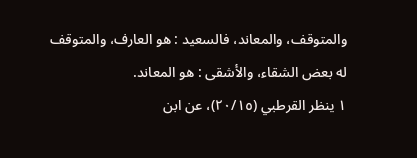والمتوقف، والمعاند، فالسعيد : هو العارف، والمتوقف له بعض الشقاء، والأشقى : هو المعاند.
١ ينظر القرطبي (٢٠/١٥)، عن ابن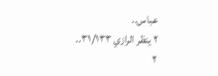عباس..
٢ ينظر الرازي ٣١/١٣٣..
٢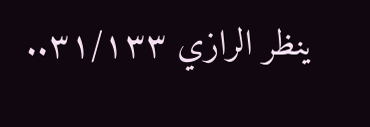ينظر الرازي ٣١/١٣٣..